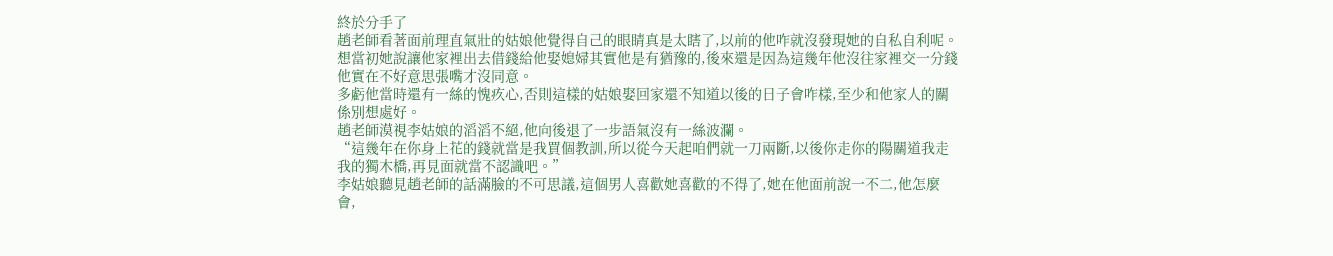終於分手了
趙老師看著面前理直氣壯的姑娘他覺得自己的眼睛真是太瞎了,以前的他咋就沒發現她的自私自利呢。
想當初她說讓他家裡出去借錢給他娶媳婦其實他是有猶豫的,後來還是因為這幾年他沒往家裡交一分錢他實在不好意思張嘴才沒同意。
多虧他當時還有一絲的愧疚心,否則這樣的姑娘娶回家還不知道以後的日子會咋樣,至少和他家人的關係別想處好。
趙老師漠視李姑娘的滔滔不絕,他向後退了一步語氣沒有一絲波瀾。
“這幾年在你身上花的錢就當是我買個教訓,所以從今天起咱們就一刀兩斷,以後你走你的陽關道我走我的獨木橋,再見面就當不認識吧。”
李姑娘聽見趙老師的話滿臉的不可思議,這個男人喜歡她喜歡的不得了,她在他面前說一不二,他怎麼會,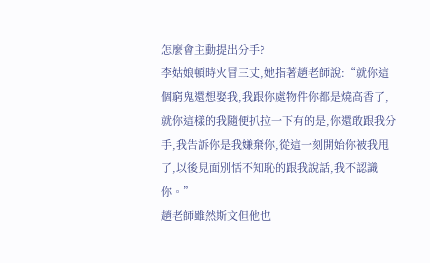怎麼會主動提出分手?
李姑娘頓時火冒三丈,她指著趙老師說:“就你這個窮鬼還想娶我,我跟你處物件你都是燒高香了,就你這樣的我隨便扒拉一下有的是,你還敢跟我分手,我告訴你是我嫌棄你,從這一刻開始你被我甩了,以後見面別恬不知恥的跟我說話,我不認識你。”
趙老師雖然斯文但他也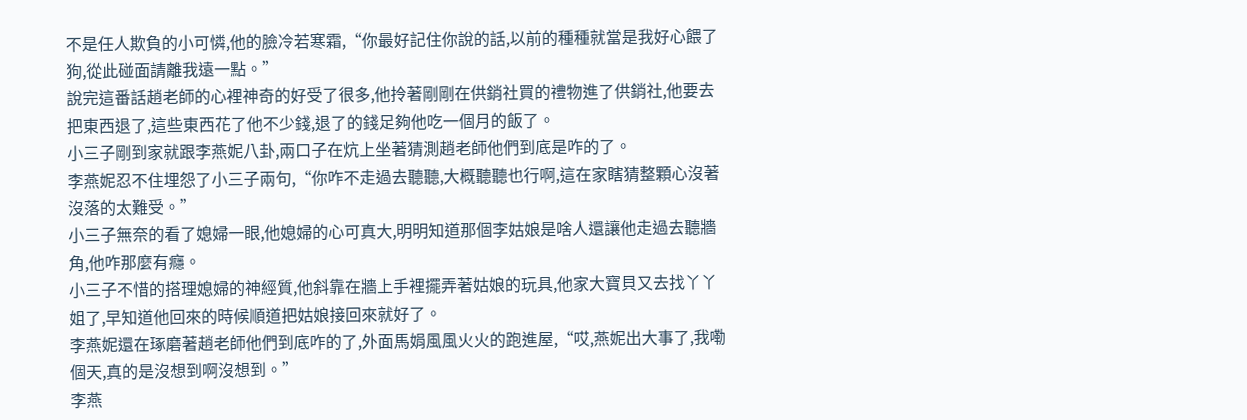不是任人欺負的小可憐,他的臉冷若寒霜,“你最好記住你說的話,以前的種種就當是我好心餵了狗,從此碰面請離我遠一點。”
說完這番話趙老師的心裡神奇的好受了很多,他拎著剛剛在供銷社買的禮物進了供銷社,他要去把東西退了,這些東西花了他不少錢,退了的錢足夠他吃一個月的飯了。
小三子剛到家就跟李燕妮八卦,兩口子在炕上坐著猜測趙老師他們到底是咋的了。
李燕妮忍不住埋怨了小三子兩句,“你咋不走過去聽聽,大概聽聽也行啊,這在家瞎猜整顆心沒著沒落的太難受。”
小三子無奈的看了媳婦一眼,他媳婦的心可真大,明明知道那個李姑娘是啥人還讓他走過去聽牆角,他咋那麼有癮。
小三子不惜的搭理媳婦的神經質,他斜靠在牆上手裡擺弄著姑娘的玩具,他家大寶貝又去找丫丫姐了,早知道他回來的時候順道把姑娘接回來就好了。
李燕妮還在琢磨著趙老師他們到底咋的了,外面馬娟風風火火的跑進屋,“哎,燕妮出大事了,我嘞個天,真的是沒想到啊沒想到。”
李燕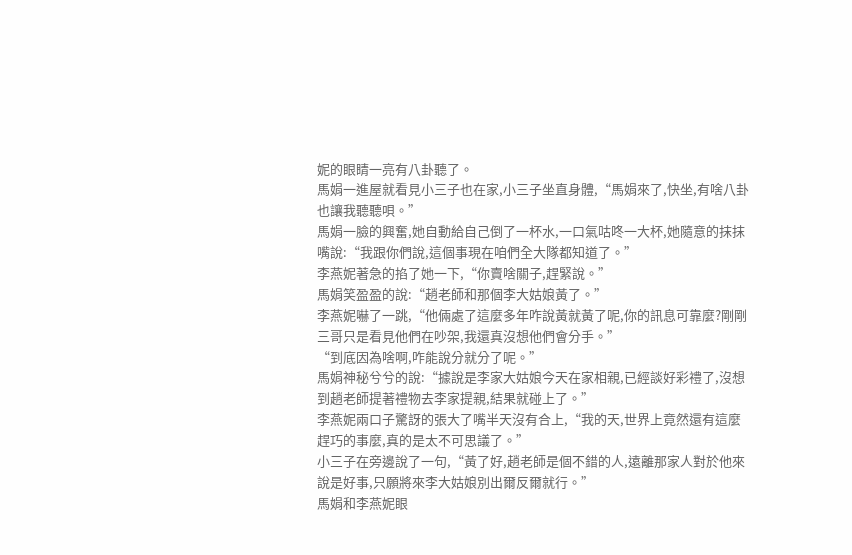妮的眼睛一亮有八卦聽了。
馬娟一進屋就看見小三子也在家,小三子坐直身體,“馬娟來了,快坐,有啥八卦也讓我聽聽唄。”
馬娟一臉的興奮,她自動給自己倒了一杯水,一口氣咕咚一大杯,她隨意的抹抹嘴說:“我跟你們說,這個事現在咱們全大隊都知道了。”
李燕妮著急的掐了她一下,“你賣啥關子,趕緊說。”
馬娟笑盈盈的說:“趙老師和那個李大姑娘黃了。”
李燕妮嚇了一跳,“他倆處了這麼多年咋說黃就黃了呢,你的訊息可靠麼?剛剛三哥只是看見他們在吵架,我還真沒想他們會分手。”
“到底因為啥啊,咋能說分就分了呢。”
馬娟神秘兮兮的說:“據說是李家大姑娘今天在家相親,已經談好彩禮了,沒想到趙老師提著禮物去李家提親,結果就碰上了。”
李燕妮兩口子驚訝的張大了嘴半天沒有合上,“我的天,世界上竟然還有這麼趕巧的事麼,真的是太不可思議了。”
小三子在旁邊說了一句,“黃了好,趙老師是個不錯的人,遠離那家人對於他來說是好事,只願將來李大姑娘別出爾反爾就行。”
馬娟和李燕妮眼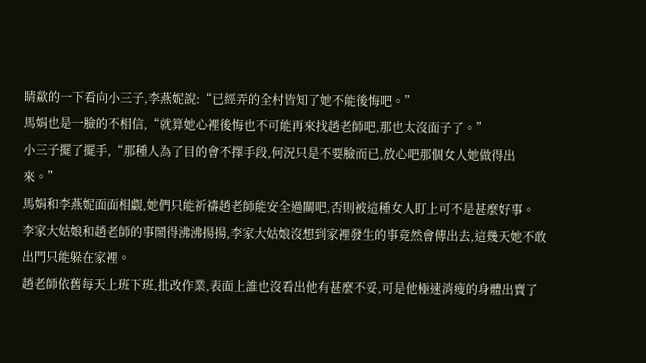睛歘的一下看向小三子,李燕妮說:“已經弄的全村皆知了她不能後悔吧。”
馬娟也是一臉的不相信,“就算她心裡後悔也不可能再來找趙老師吧,那也太沒面子了。”
小三子擺了擺手,“那種人為了目的會不擇手段,何況只是不要臉而已,放心吧那個女人她做得出來。”
馬娟和李燕妮面面相覷,她們只能祈禱趙老師能安全過關吧,否則被這種女人盯上可不是甚麼好事。
李家大姑娘和趙老師的事鬧得沸沸揚揚,李家大姑娘沒想到家裡發生的事竟然會傳出去,這幾天她不敢出門只能躲在家裡。
趙老師依舊每天上班下班,批改作業,表面上誰也沒看出他有甚麼不妥,可是他極速消瘦的身體出賣了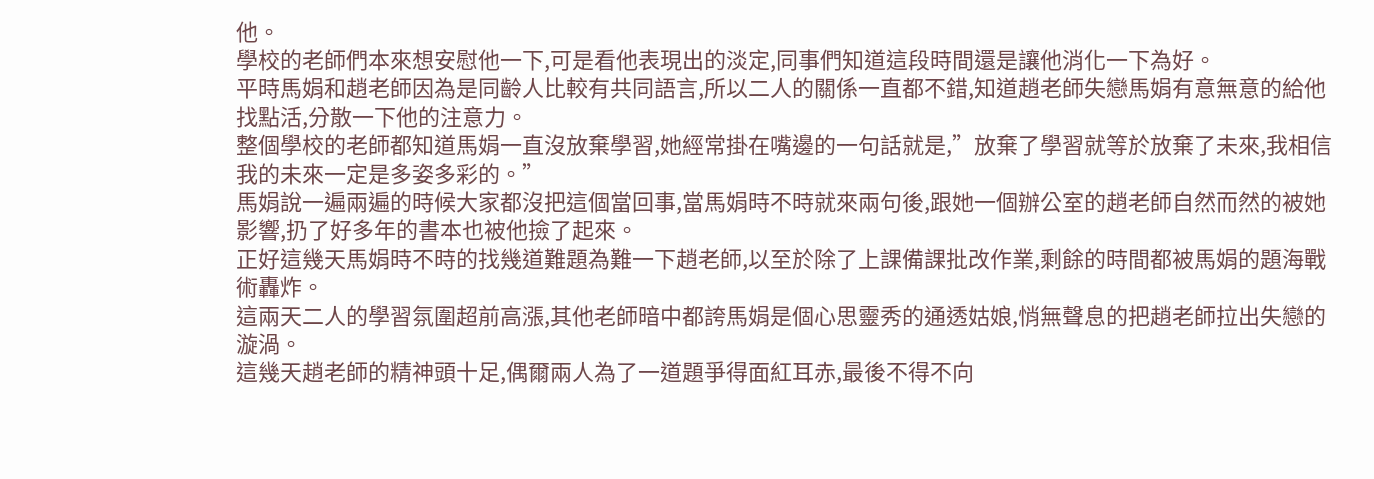他。
學校的老師們本來想安慰他一下,可是看他表現出的淡定,同事們知道這段時間還是讓他消化一下為好。
平時馬娟和趙老師因為是同齡人比較有共同語言,所以二人的關係一直都不錯,知道趙老師失戀馬娟有意無意的給他找點活,分散一下他的注意力。
整個學校的老師都知道馬娟一直沒放棄學習,她經常掛在嘴邊的一句話就是,”放棄了學習就等於放棄了未來,我相信我的未來一定是多姿多彩的。”
馬娟說一遍兩遍的時候大家都沒把這個當回事,當馬娟時不時就來兩句後,跟她一個辦公室的趙老師自然而然的被她影響,扔了好多年的書本也被他撿了起來。
正好這幾天馬娟時不時的找幾道難題為難一下趙老師,以至於除了上課備課批改作業,剩餘的時間都被馬娟的題海戰術轟炸。
這兩天二人的學習氛圍超前高漲,其他老師暗中都誇馬娟是個心思靈秀的通透姑娘,悄無聲息的把趙老師拉出失戀的漩渦。
這幾天趙老師的精神頭十足,偶爾兩人為了一道題爭得面紅耳赤,最後不得不向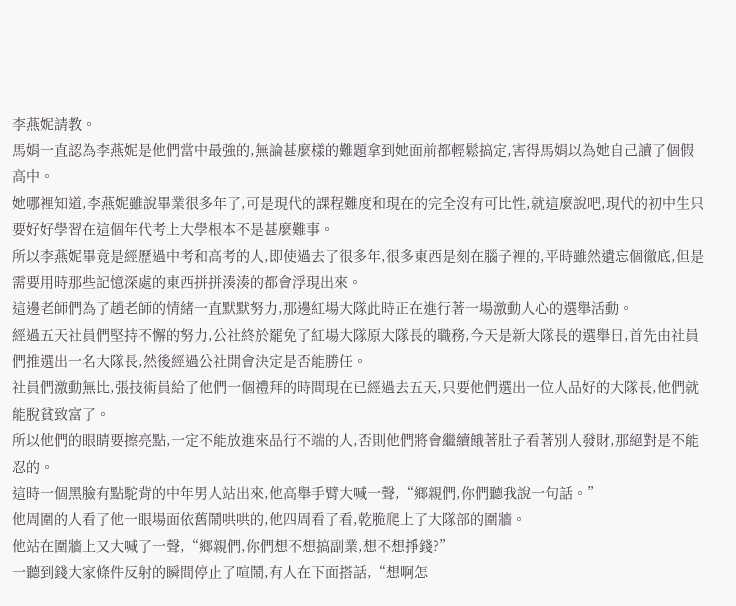李燕妮請教。
馬娟一直認為李燕妮是他們當中最強的,無論甚麼樣的難題拿到她面前都輕鬆搞定,害得馬娟以為她自己讀了個假高中。
她哪裡知道,李燕妮雖說畢業很多年了,可是現代的課程難度和現在的完全沒有可比性,就這麼說吧,現代的初中生只要好好學習在這個年代考上大學根本不是甚麼難事。
所以李燕妮畢竟是經歷過中考和高考的人,即使過去了很多年,很多東西是刻在腦子裡的,平時雖然遺忘個徹底,但是需要用時那些記憶深處的東西拼拼湊湊的都會浮現出來。
這邊老師們為了趙老師的情緒一直默默努力,那邊紅場大隊此時正在進行著一場激動人心的選舉活動。
經過五天社員們堅持不懈的努力,公社終於罷免了紅場大隊原大隊長的職務,今天是新大隊長的選舉日,首先由社員們推選出一名大隊長,然後經過公社開會決定是否能勝任。
社員們激動無比,張技術員給了他們一個禮拜的時間現在已經過去五天,只要他們選出一位人品好的大隊長,他們就能脫貧致富了。
所以他們的眼睛要擦亮點,一定不能放進來品行不端的人,否則他們將會繼續餓著肚子看著別人發財,那絕對是不能忍的。
這時一個黑臉有點駝背的中年男人站出來,他高舉手臂大喊一聲,“鄉親們,你們聽我說一句話。”
他周圍的人看了他一眼場面依舊鬧哄哄的,他四周看了看,乾脆爬上了大隊部的圍牆。
他站在圍牆上又大喊了一聲,“鄉親們,你們想不想搞副業,想不想掙錢?”
一聽到錢大家條件反射的瞬間停止了喧鬧,有人在下面搭話,“想啊怎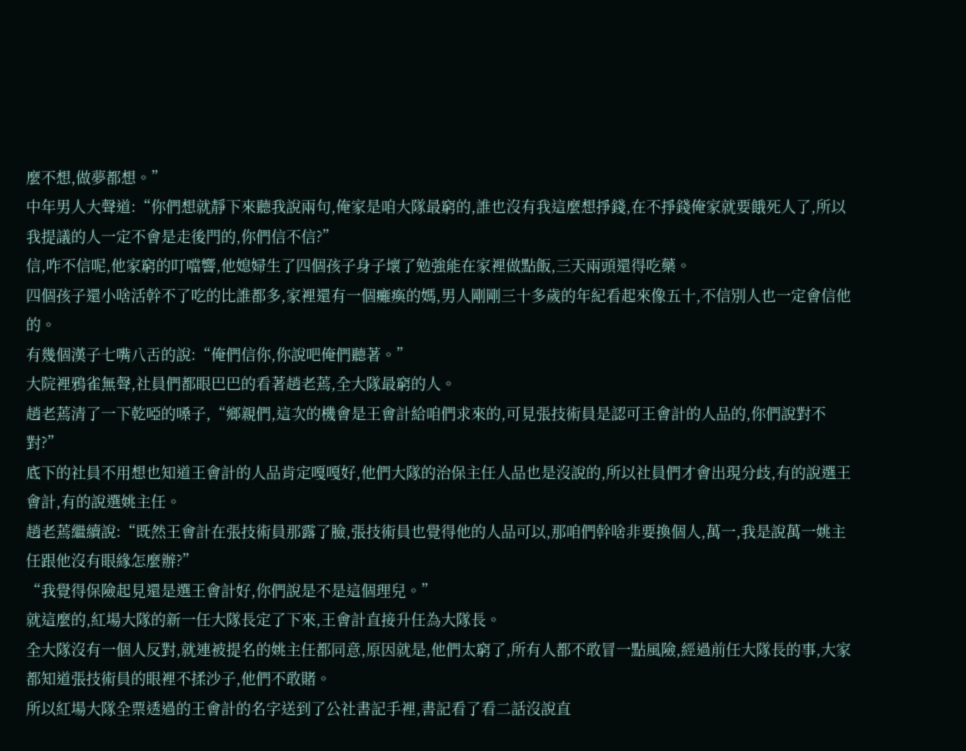麼不想,做夢都想。”
中年男人大聲道:“你們想就靜下來聽我說兩句,俺家是咱大隊最窮的,誰也沒有我這麼想掙錢,在不掙錢俺家就要餓死人了,所以我提議的人一定不會是走後門的,你們信不信?”
信,咋不信呢,他家窮的叮噹響,他媳婦生了四個孩子身子壞了勉強能在家裡做點飯,三天兩頭還得吃藥。
四個孩子還小啥活幹不了吃的比誰都多,家裡還有一個癱瘓的媽,男人剛剛三十多歲的年紀看起來像五十,不信別人也一定會信他的。
有幾個漢子七嘴八舌的說:“俺們信你,你說吧俺們聽著。”
大院裡鴉雀無聲,社員們都眼巴巴的看著趙老蔫,全大隊最窮的人。
趙老蔫清了一下乾啞的嗓子,“鄉親們,這次的機會是王會計給咱們求來的,可見張技術員是認可王會計的人品的,你們說對不對?”
底下的社員不用想也知道王會計的人品肯定嘎嘎好,他們大隊的治保主任人品也是沒說的,所以社員們才會出現分歧,有的說選王會計,有的說選姚主任。
趙老蔫繼續說:“既然王會計在張技術員那露了臉,張技術員也覺得他的人品可以,那咱們幹啥非要換個人,萬一,我是說萬一姚主任跟他沒有眼緣怎麼辦?”
“我覺得保險起見還是選王會計好,你們說是不是這個理兒。”
就這麼的,紅場大隊的新一任大隊長定了下來,王會計直接升任為大隊長。
全大隊沒有一個人反對,就連被提名的姚主任都同意,原因就是,他們太窮了,所有人都不敢冒一點風險,經過前任大隊長的事,大家都知道張技術員的眼裡不揉沙子,他們不敢賭。
所以紅場大隊全票透過的王會計的名字送到了公社書記手裡,書記看了看二話沒說直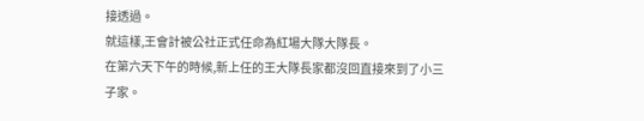接透過。
就這樣,王會計被公社正式任命為紅場大隊大隊長。
在第六天下午的時候,新上任的王大隊長家都沒回直接來到了小三子家。